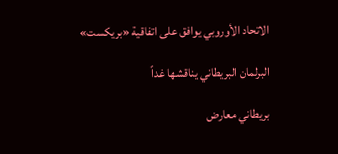الاتحاد الأوروبي يوافق على اتفاقية «بريكست»

البرلمان البريطاني يناقشها غداً

بريطاني معارض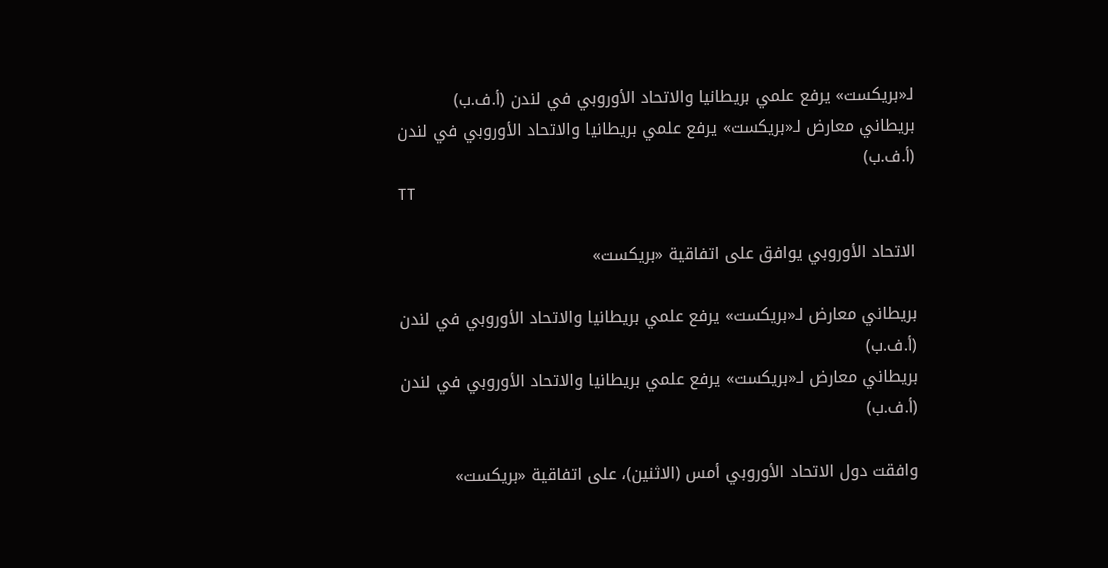لـ«بريكست» يرفع علمي بريطانيا والاتحاد الأوروبي في لندن (أ.ف.ب)
بريطاني معارض لـ«بريكست» يرفع علمي بريطانيا والاتحاد الأوروبي في لندن (أ.ف.ب)
TT

الاتحاد الأوروبي يوافق على اتفاقية «بريكست»

بريطاني معارض لـ«بريكست» يرفع علمي بريطانيا والاتحاد الأوروبي في لندن (أ.ف.ب)
بريطاني معارض لـ«بريكست» يرفع علمي بريطانيا والاتحاد الأوروبي في لندن (أ.ف.ب)

وافقت دول الاتحاد الأوروبي أمس (الاثنين)، على اتفاقية «بريكست»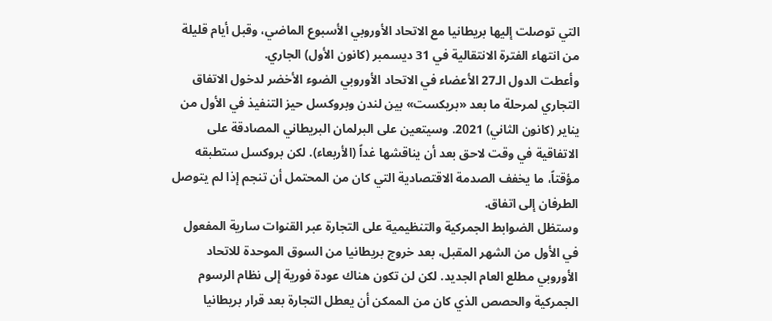التي توصلت إليها بريطانيا مع الاتحاد الأوروبي الأسبوع الماضي، وقبل أيام قليلة من انتهاء الفترة الانتقالية في 31 ديسمبر (كانون الأول) الجاري.
وأعطت الدول الـ27 الأعضاء في الاتحاد الأوروبي الضوء الأخضر لدخول الاتفاق التجاري لمرحلة ما بعد «بريكست» بين لندن وبروكسل حيز التنفيذ في الأول من يناير (كانون الثاني) 2021. وسيتعين على البرلمان البريطاني المصادقة على الاتفاقية في وقت لاحق بعد أن يناقشها غداً (الأربعاء). لكن بروكسل ستطبقه مؤقتاً، ما يخفف الصدمة الاقتصادية التي كان من المحتمل أن تنجم إذا لم يتوصل الطرفان إلى اتفاق.
وستظل الضوابط الجمركية والتنظيمية على التجارة عبر القنوات سارية المفعول في الأول من الشهر المقبل، بعد خروج بريطانيا من السوق الموحدة للاتحاد الأوروبي مطلع العام الجديد. لكن لن تكون هناك عودة فورية إلى نظام الرسوم الجمركية والحصص الذي كان من الممكن أن يعطل التجارة بعد قرار بريطانيا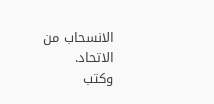الانسحاب من الاتحاد.
وكتب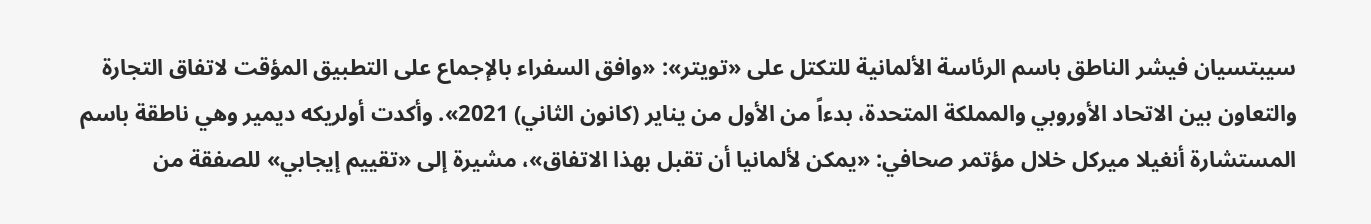سيبتسيان فيشر الناطق باسم الرئاسة الألمانية للتكتل على «تويتر»: «وافق السفراء بالإجماع على التطبيق المؤقت لاتفاق التجارة والتعاون بين الاتحاد الأوروبي والمملكة المتحدة، بدءاً من الأول من يناير (كانون الثاني) 2021». وأكدت أولريكه ديمير وهي ناطقة باسم المستشارة أنغيلا ميركل خلال مؤتمر صحافي: «يمكن لألمانيا أن تقبل بهذا الاتفاق»، مشيرة إلى «تقييم إيجابي» للصفقة من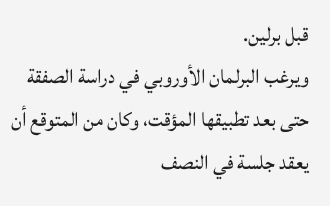قبل برلين.
ويرغب البرلمان الأوروبي في دراسة الصفقة حتى بعد تطبيقها المؤقت، وكان من المتوقع أن يعقد جلسة في النصف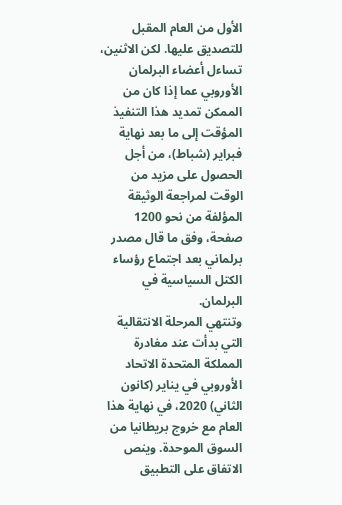الأول من العام المقبل للتصديق عليها. لكن الاثنين، تساءل أعضاء البرلمان الأوروبي عما إذا كان من الممكن تمديد هذا التنفيذ المؤقت إلى ما بعد نهاية فبراير (شباط)، من أجل الحصول على مزيد من الوقت لمراجعة الوثيقة المؤلفة من نحو 1200 صفحة، وفق ما قال مصدر برلماني بعد اجتماع رؤساء الكتل السياسية في البرلمان.
وتنتهي المرحلة الانتقالية التي بدأت عند مغادرة المملكة المتحدة الاتحاد الأوروبي في يناير (كانون الثاني) 2020، في نهاية هذا العام مع خروج بريطانيا من السوق الموحدة. وينص الاتفاق على التطبيق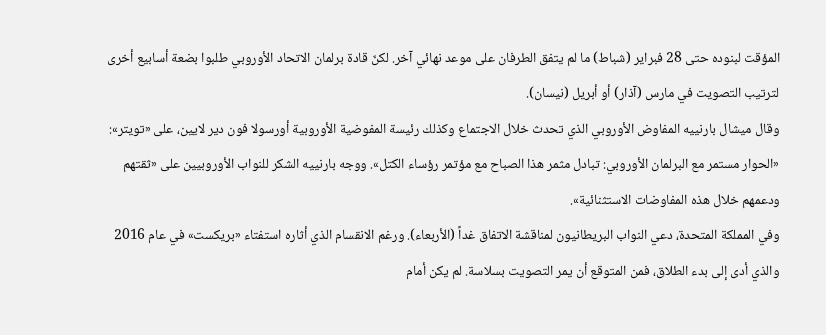المؤقت لبنوده حتى 28 فبراير (شباط) ما لم يتفق الطرفان على موعد نهائي آخر. لكنّ قادة برلمان الاتحاد الأوروبي طلبوا بضعة أسابيع أخرى لترتيب التصويت في مارس (آذار) أو أبريل (نيسان).
وقال ميشال بارنييه المفاوض الأوروبي الذي تحدث خلال الاجتماع وكذلك رئيسة المفوضية الأوروبية أورسولا فون دير لايين، على «تويتر»: «الحوار مستمر مع البرلمان الأوروبي: تبادل مثمر هذا الصباح مع مؤتمر رؤساء الكتل». ووجه بارنييه الشكر للنواب الأوروبيين على «ثقتهم ودعمهم خلال هذه المفاوضات الاستثنائية».
وفي المملكة المتحدة، دعي النواب البريطانيون لمناقشة الاتفاق غداً (الأربعاء). ورغم الانقسام الذي أثاره استفتاء «بريكست» في عام 2016 والذي أدى إلى بدء الطلاق، فمن المتوقع أن يمر التصويت بسلاسة. لم يكن أمام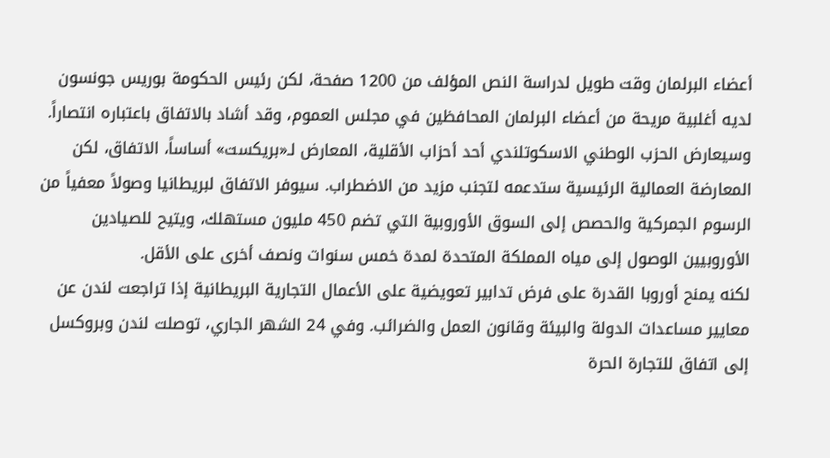أعضاء البرلمان وقت طويل لدراسة النص المؤلف من 1200 صفحة، لكن رئيس الحكومة بوريس جونسون لديه أغلبية مريحة من أعضاء البرلمان المحافظين في مجلس العموم، وقد أشاد بالاتفاق باعتباره انتصاراً.
وسيعارض الحزب الوطني الاسكوتلندي أحد أحزاب الأقلية، المعارض لـ«بريكست» أساساً، الاتفاق، لكن المعارضة العمالية الرئيسية ستدعمه لتجنب مزيد من الاضطراب. سيوفر الاتفاق لبريطانيا وصولاً معفياً من الرسوم الجمركية والحصص إلى السوق الأوروبية التي تضم 450 مليون مستهلك، ويتيح للصيادين الأوروبيين الوصول إلى مياه المملكة المتحدة لمدة خمس سنوات ونصف أخرى على الأقل.
لكنه يمنح أوروبا القدرة على فرض تدابير تعويضية على الأعمال التجارية البريطانية إذا تراجعت لندن عن معايير مساعدات الدولة والبيئة وقانون العمل والضرائب. وفي 24 الشهر الجاري، توصلت لندن وبروكسل إلى اتفاق للتجارة الحرة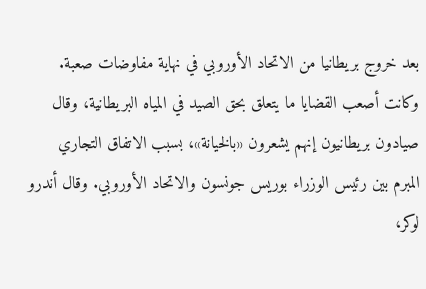بعد خروج بريطانيا من الاتحاد الأوروبي في نهاية مفاوضات صعبة.
وكانت أصعب القضايا ما يتعلق بحق الصيد في المياه البريطانية، وقال صيادون بريطانيون إنهم يشعرون «بالخيانة»، بسبب الاتفاق التجاري المبرم بين رئيس الوزراء بوريس جونسون والاتحاد الأوروبي. وقال أندرو لوكر،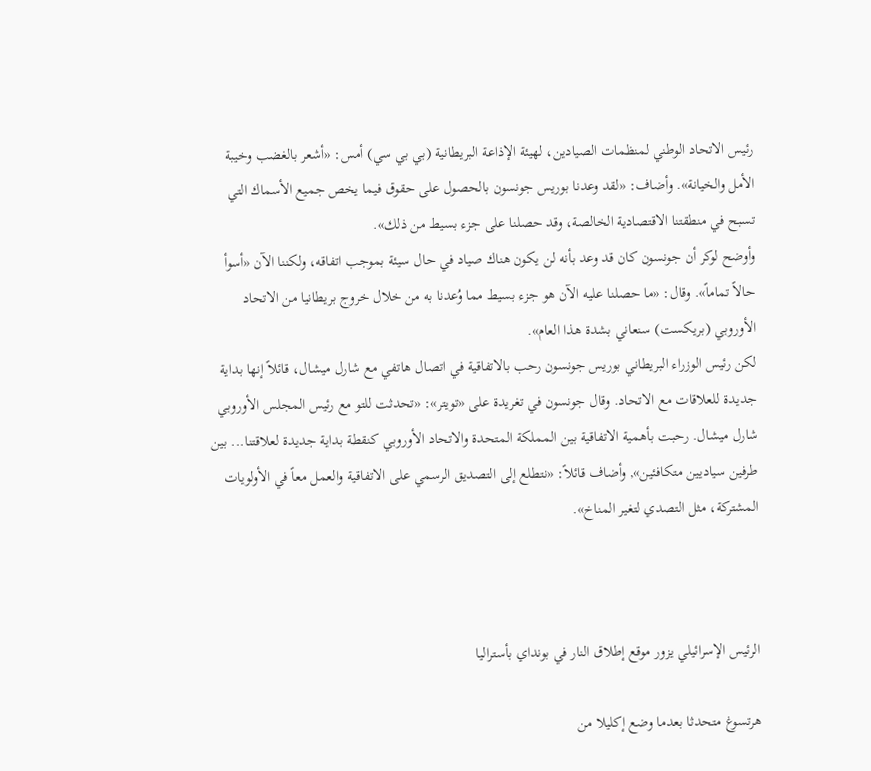رئيس الاتحاد الوطني لمنظمات الصيادين، لهيئة الإذاعة البريطانية (بي بي سي) أمس: «أشعر بالغضب وخيبة الأمل والخيانة». وأضاف: «لقد وعدنا بوريس جونسون بالحصول على حقوق فيما يخص جميع الأسماك التي تسبح في منطقتنا الاقتصادية الخالصة، وقد حصلنا على جزء بسيط من ذلك».
وأوضح لوكر أن جونسون كان قد وعد بأنه لن يكون هناك صياد في حال سيئة بموجب اتفاقه، ولكننا الآن «أسوأ حالاً تماماً». وقال: «ما حصلنا عليه الآن هو جزء بسيط مما وُعدنا به من خلال خروج بريطانيا من الاتحاد الأوروبي (بريكست) سنعاني بشدة هذا العام».
لكن رئيس الوزراء البريطاني بوريس جونسون رحب بالاتفاقية في اتصال هاتفي مع شارل ميشال، قائلاً إنها بداية جديدة للعلاقات مع الاتحاد. وقال جونسون في تغريدة على «تويتر»: «تحدثت للتو مع رئيس المجلس الأوروبي شارل ميشال. رحبت بأهمية الاتفاقية بين المملكة المتحدة والاتحاد الأوروبي كنقطة بداية جديدة لعلاقتنا... بين طرفين سياديين متكافئين», وأضاف قائلاً: «نتطلع إلى التصديق الرسمي على الاتفاقية والعمل معاً في الأولويات المشتركة، مثل التصدي لتغير المناخ».



الرئيس الإسرائيلي يزور موقع إطلاق النار في بونداي بأستراليا

هرتسوغ متحدثا بعدما وضع إكليلا من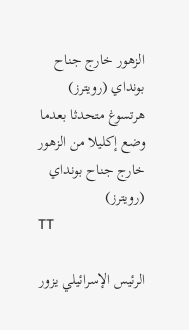الزهور خارج جناح بونداي (رويترز)
هرتسوغ متحدثا بعدما وضع إكليلا من الزهور خارج جناح بونداي (رويترز)
TT

الرئيس الإسرائيلي يزور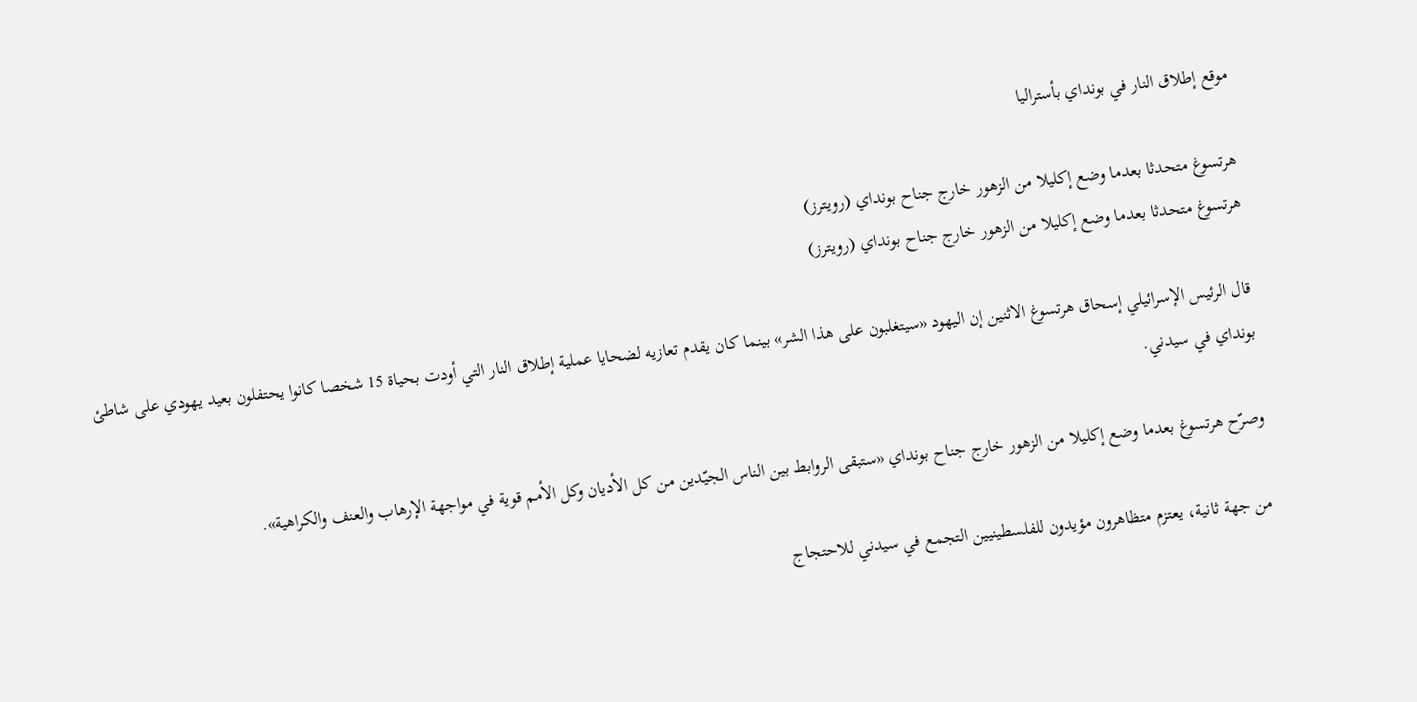موقع إطلاق النار في بونداي بأستراليا

هرتسوغ متحدثا بعدما وضع إكليلا من الزهور خارج جناح بونداي (رويترز)
هرتسوغ متحدثا بعدما وضع إكليلا من الزهور خارج جناح بونداي (رويترز)

قال الرئيس الإسرائيلي إسحاق هرتسوغ الاثنين إن اليهود «سيتغلبون على هذا الشر» بينما كان يقدم تعازيه لضحايا عملية إطلاق النار التي أودت بحياة 15 شخصا كانوا يحتفلون بعيد يهودي على شاطئ بونداي في سيدني.

وصرّح هرتسوغ بعدما وضع إكليلا من الزهور خارج جناح بونداي «ستبقى الروابط بين الناس الجيّدين من كل الأديان وكل الأمم قوية في مواجهة الإرهاب والعنف والكراهية».

من جهة ثانية، يعتزم متظاهرون مؤيدون للفلسطينيين التجمع في سيدني للاحتجاج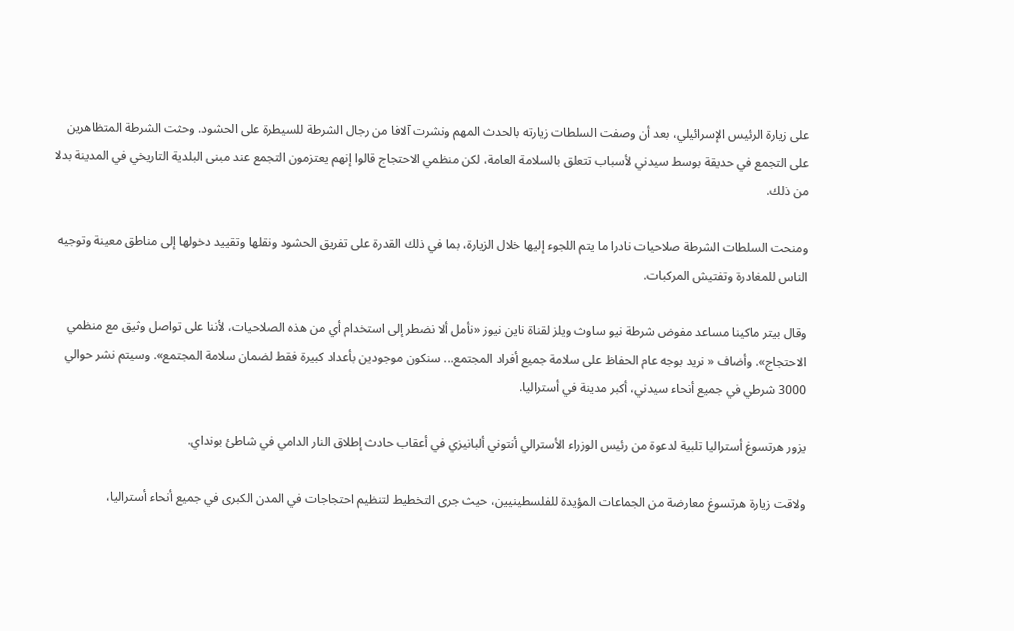على زيارة الرئيس الإسرائيلي، بعد أن وصفت السلطات زيارته بالحدث المهم ونشرت آلافا من رجال الشرطة للسيطرة على الحشود. وحثت الشرطة المتظاهرين على التجمع في حديقة بوسط سيدني لأسباب تتعلق بالسلامة العامة، لكن منظمي الاحتجاج قالوا إنهم يعتزمون التجمع عند مبنى البلدية التاريخي في المدينة بدلا من ذلك.

ومنحت السلطات الشرطة صلاحيات نادرا ما يتم اللجوء إليها خلال الزيارة، بما في ذلك القدرة على تفريق الحشود ونقلها وتقييد دخولها إلى مناطق معينة وتوجيه الناس للمغادرة وتفتيش المركبات.

وقال بيتر ماكينا مساعد مفوض شرطة نيو ساوث ويلز لقناة ناين نيوز «نأمل ألا نضطر إلى استخدام أي من هذه الصلاحيات، لأننا على تواصل وثيق مع منظمي الاحتجاج». وأضاف « نريد بوجه عام الحفاظ على سلامة جميع أفراد المجتمع... سنكون موجودين بأعداد كبيرة فقط لضمان سلامة المجتمع». وسيتم نشر حوالي 3000 شرطي في جميع أنحاء سيدني، أكبر مدينة في أستراليا.

يزور هرتسوغ أستراليا تلبية لدعوة من رئيس الوزراء الأسترالي أنتوني ألبانيزي في أعقاب حادث إطلاق النار الدامي في شاطئ بونداي.

ولاقت زيارة هرتسوغ معارضة من الجماعات المؤيدة للفلسطينيين، حيث جرى التخطيط لتنظيم احتجاجات في المدن الكبرى في جميع أنحاء أستراليا،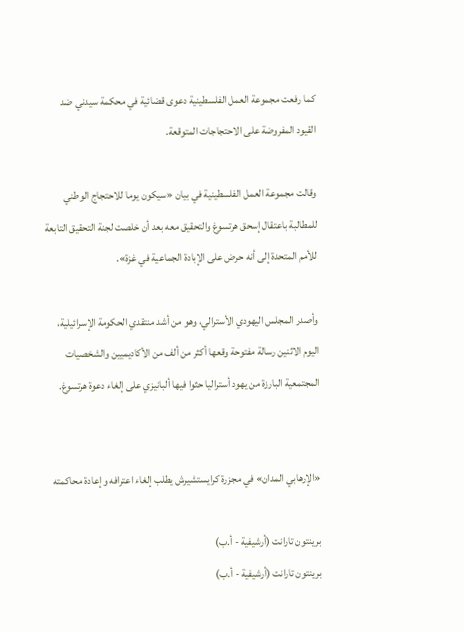كما رفعت مجموعة العمل الفلسطينية دعوى قضائية في محكمة سيدني ضد القيود المفروضة على الاحتجاجات المتوقعة.

وقالت مجموعة العمل الفلسطينية في بيان «سيكون يوما للاحتجاج الوطني للمطالبة باعتقال إسحق هرتسوغ والتحقيق معه بعد أن خلصت لجنة التحقيق التابعة للأمم المتحدة إلى أنه حرض على الإبادة الجماعية في غزة».

وأصدر المجلس اليهودي الأسترالي، وهو من أشد منتقدي الحكومة الإسرائيلية، اليوم الاثنين رسالة مفتوحة وقعها أكثر من ألف من الأكاديميين والشخصيات المجتمعية البارزة من يهود أستراليا حثوا فيها ألبانيزي على إلغاء دعوة هرتسوغ.


«الإرهابي المدان» في مجزرة كرايستشيرش يطلب إلغاء اعترافه وإعادة محاكمته

برينتون تارانت (أرشيفية - أ.ب)
برينتون تارانت (أرشيفية - أ.ب)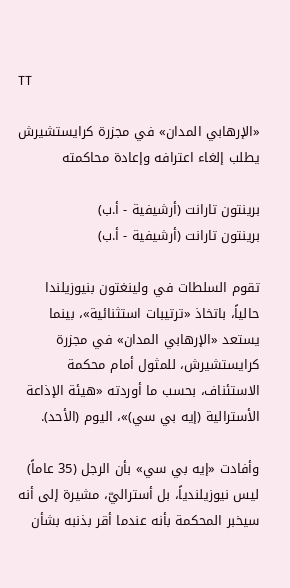TT

«الإرهابي المدان» في مجزرة كرايستشيرش يطلب إلغاء اعترافه وإعادة محاكمته

برينتون تارانت (أرشيفية - أ.ب)
برينتون تارانت (أرشيفية - أ.ب)

تقوم السلطات في ولينغتون بنيوزيلندا حالياً، باتخاذ «ترتيبات استثنائية»، بينما يستعد «الإرهابي المدان» في مجزرة كرايستشيرش، للمثول أمام محكمة الاستئناف، بحسب ما أوردته «هيئة الإذاعة الأسترالية (إيه بي سي)»، اليوم (الأحد).

وأفادت «إيه بي سي» بأن الرجل (35 عاماً) ليس نيوزيلندياً، بل أستراليّ، مشيرة إلى أنه سيخبر المحكمة بأنه عندما أقر بذنبه بشأن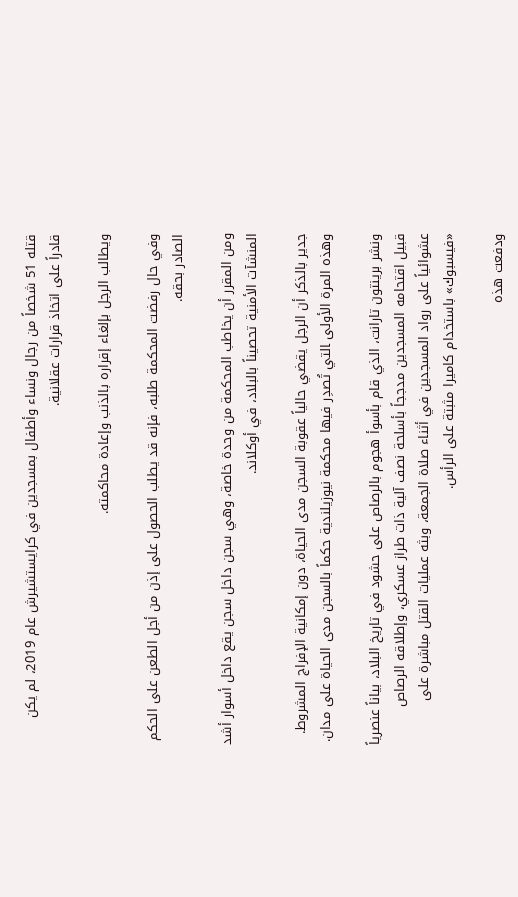قتله 51 شخصاً من رجال ونساء وأطفال بمسجدين في كرايستشيرش عام 2019، لم يكن قادراً على اتخاذ قرارات عقلانية.

ويطالب الرجل بإلغاء إقراره بالذنب وإعادة محاكمته.

وفي حال رفضت المحكمة طلبه، فإنه قد يطلب الحصول على إذن من أجل الطعن على الحكم الصادر بحقه.

ومن المقرر أن يخاطب المحكمة من وحدة خاصة، وهي سجن داخل سجن يقع داخل أسوار أشد المنشآت الأمنية تحصيناً بالبلاد، في أوكلاند.

جدير بالذكر أن الرجل يقضي حالياً عقوبة السجن مدى الحياة، دون إمكانية الإفراج المشروط. وهذه المرة الأولى ‍التي تُصدِر فيها محكمة نيوزيلندية حكماً بالسجن مدى الحياة على مدان.

ونشر ‌برينتون تارانت، الذي قام بأسوأ هجوم بالرصاص على حشود في تاريخ البلاد، بياناً عنصرياً قبيل اقتحامه المسجدين مدججاً بأسلحة نصف آلية ذات طراز عسكري، وإطلاقه الرصاص عشوائياً على رواد المسجدين في أثناء صلاة الجمعة، وبثه عمليات القتل مباشرة على «فيسبوك» باستخدام كاميرا مثبتة على الرأس.

ودفعت هذه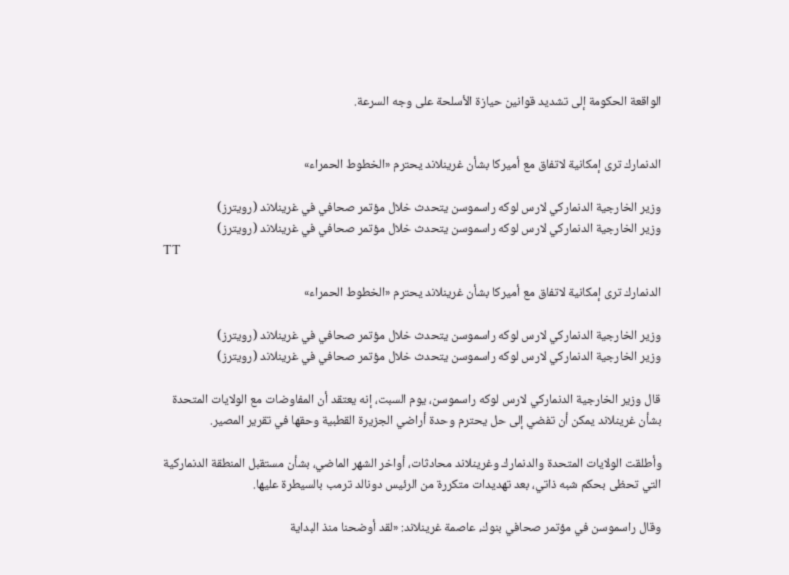الواقعة الحكومة إلى تشديد قوانين حيازة الأسلحة ‌على وجه السرعة.


الدنمارك ترى إمكانية لاتفاق مع أميركا بشأن غرينلاند يحترم «الخطوط الحمراء»

وزير الخارجية الدنماركي لارس لوكه راسموسن يتحدث خلال مؤتمر صحافي في غرينلاند (رويترز)
وزير الخارجية الدنماركي لارس لوكه راسموسن يتحدث خلال مؤتمر صحافي في غرينلاند (رويترز)
TT

الدنمارك ترى إمكانية لاتفاق مع أميركا بشأن غرينلاند يحترم «الخطوط الحمراء»

وزير الخارجية الدنماركي لارس لوكه راسموسن يتحدث خلال مؤتمر صحافي في غرينلاند (رويترز)
وزير الخارجية الدنماركي لارس لوكه راسموسن يتحدث خلال مؤتمر صحافي في غرينلاند (رويترز)

قال وزير الخارجية الدنماركي لارس لوكه راسموسن، يوم السبت، إنه يعتقد أن المفاوضات مع الولايات المتحدة بشأن غرينلاند يمكن أن تفضي إلى حل يحترم وحدة أراضي الجزيرة القطبية وحقها في تقرير المصير.

وأطلقت الولايات المتحدة والدنمارك وغرينلاند محادثات، أواخر الشهر الماضي، بشأن مستقبل المنطقة الدنماركية التي تحظى بحكم شبه ذاتي، بعد تهديدات متكررة من الرئيس دونالد ترمب بالسيطرة عليها.

وقال راسموسن في مؤتمر صحافي بنوك، عاصمة غرينلاند: «لقد أوضحنا منذ البداية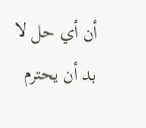أن أي حل لا بد أن يحترم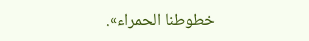خطوطنا الحمراء».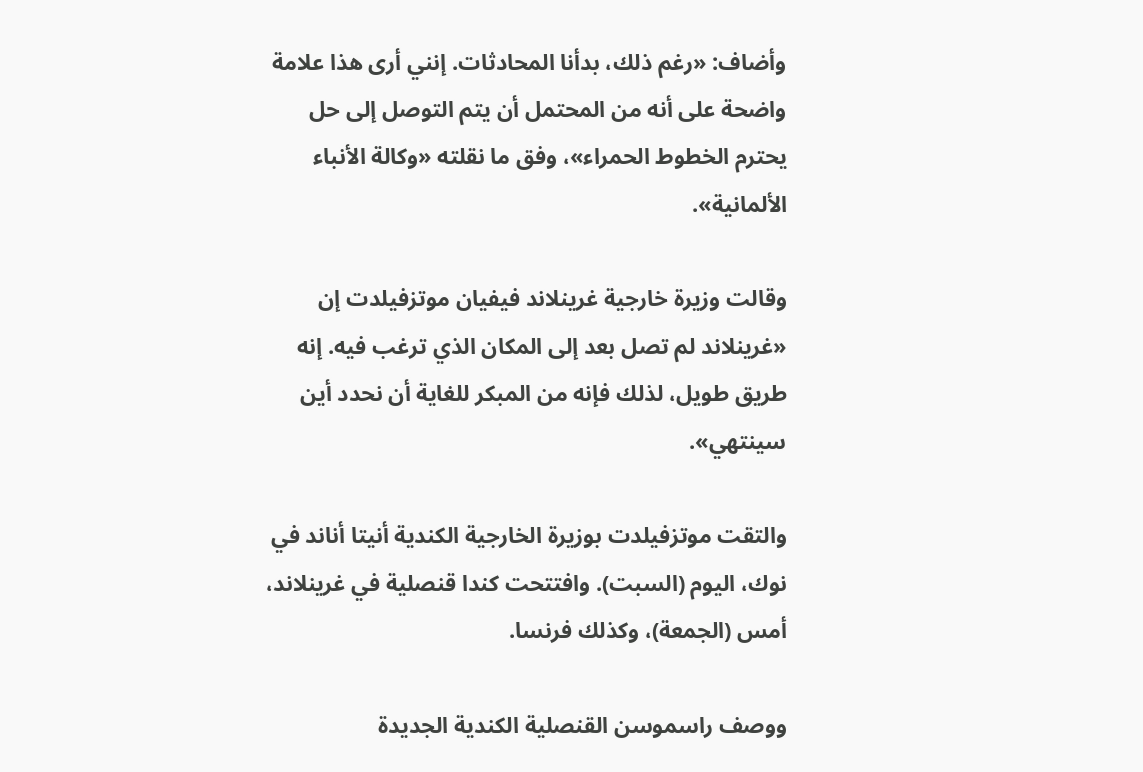وأضاف: «رغم ذلك، بدأنا المحادثات. إنني أرى هذا علامة واضحة على أنه من المحتمل أن يتم التوصل إلى حل يحترم الخطوط الحمراء»، وفق ما نقلته «وكالة الأنباء الألمانية».

وقالت وزيرة خارجية غرينلاند فيفيان موتزفيلدت إن «غرينلاند لم تصل بعد إلى المكان الذي ترغب فيه. إنه طريق طويل، لذلك فإنه من المبكر للغاية أن نحدد أين سينتهي».

والتقت موتزفيلدت بوزيرة الخارجية الكندية أنيتا أناند في نوك، اليوم (السبت). وافتتحت كندا قنصلية في غرينلاند، أمس (الجمعة)، وكذلك فرنسا.

ووصف راسموسن القنصلية الكندية الجديدة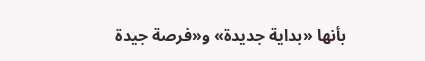بأنها «بداية جديدة» و«فرصة جيدة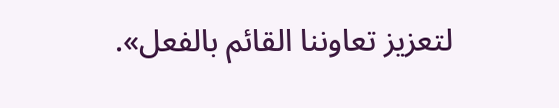لتعزيز تعاوننا القائم بالفعل».